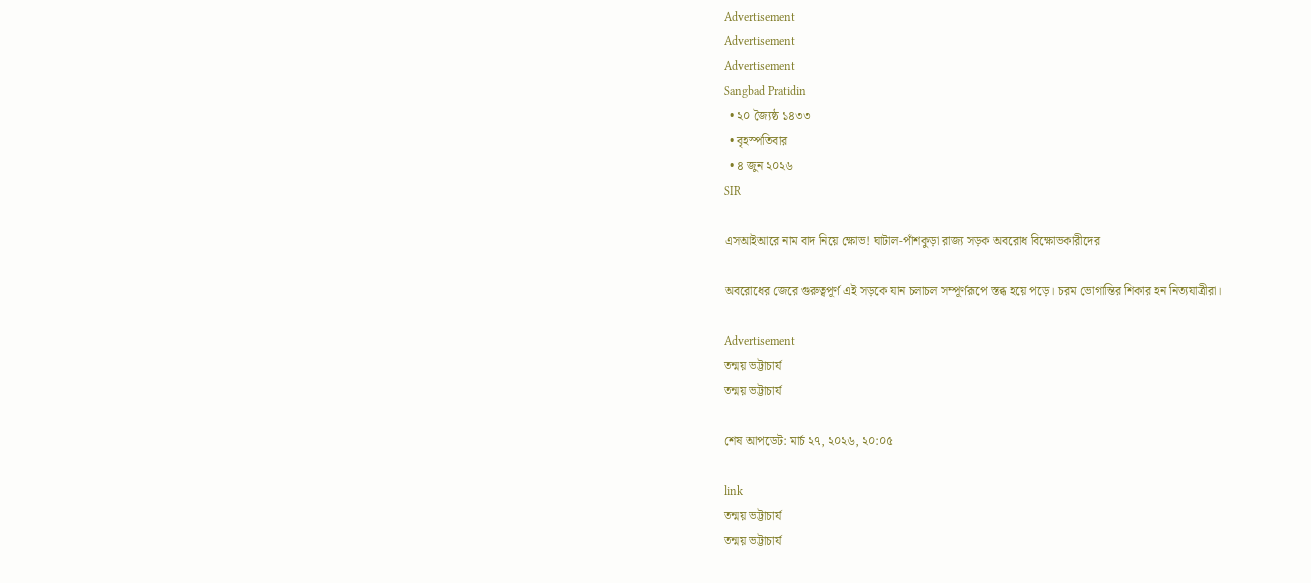Advertisement
Advertisement
Advertisement
Sangbad Pratidin
  • ২০ জ্যৈষ্ঠ ১৪৩৩
  • বৃহস্পতিবার
  • ৪ জুন ২০২৬
SIR

এসআইআরে নাম বাদ নিয়ে ক্ষোভ! ঘাটাল-পাঁশকুড়া রাজ্য সড়ক অবরোধ বিক্ষোভকারীদের

অবরোধের জেরে গুরুত্বপূর্ণ এই সড়কে যান চলাচল সম্পূর্ণরূপে স্তব্ধ হয়ে পড়ে। চরম ভোগান্তির শিকার হন নিত্যযাত্রীরা।

Advertisement
তন্ময় ভট্টাচার্য
তন্ময় ভট্টাচার্য

শেষ আপডেট: মার্চ ২৭, ২০২৬, ২০:০৫

link
তন্ময় ভট্টাচার্য
তন্ময় ভট্টাচার্য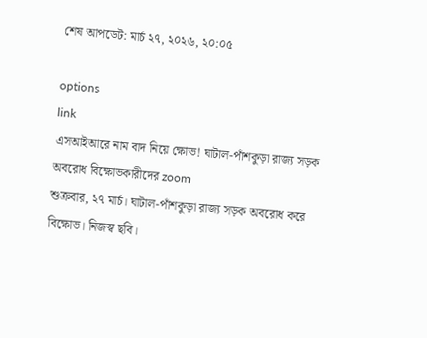শেষ আপডেট: মার্চ ২৭, ২০২৬, ২০:০৫

options
link
এসআইআরে নাম বাদ নিয়ে ক্ষোভ! ঘাটাল-পাঁশকুড়া রাজ্য সড়ক অবরোধ বিক্ষোভকারীদের zoom
শুক্রবার, ২৭ মার্চ। ঘাটাল-পাঁশকুড়া রাজ্য সড়ক অবরোধ করে বিক্ষোভ। নিজস্ব ছবি।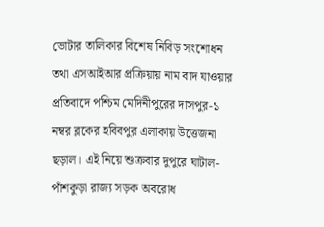ভোটার তালিকার বিশেষ নিবিড় সংশোধন তথা এসআইআর প্রক্রিয়ায় নাম বাদ যাওয়ার প্রতিবাদে পশ্চিম মেদিনীপুরের দাসপুর-১ নম্বর ব্লকের হবিবপুর এলাকায় উত্তেজনা ছড়াল। এই নিয়ে শুক্রবার দুপুরে ঘাটাল-পাঁশকুড়া রাজ্য সড়ক অবরোধ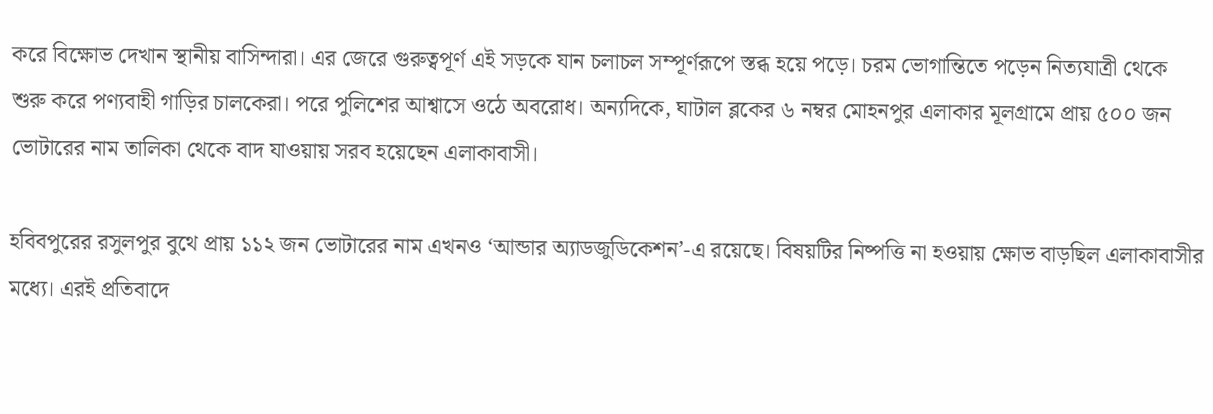করে বিক্ষোভ দেখান স্থানীয় বাসিন্দারা। এর জেরে গুরুত্বপূর্ণ এই সড়কে যান চলাচল সম্পূর্ণরূপে স্তব্ধ হয়ে পড়ে। চরম ভোগান্তিতে পড়েন নিত্যযাত্রী থেকে শুরু করে পণ্যবাহী গাড়ির চালকেরা। পরে পুলিশের আশ্বাসে ওঠে অবরোধ। অন্যদিকে, ঘাটাল ব্লকের ৬ নম্বর মোহনপুর এলাকার মূলগ্রামে প্রায় ৫০০ জন ভোটারের নাম তালিকা থেকে বাদ যাওয়ায় সরব হয়েছেন এলাকাবাসী।

হবিবপুরের রসুলপুর বুথে প্রায় ১১২ জন ভোটারের নাম এখনও ‘আন্ডার অ্যাডজুডিকেশন’-এ রয়েছে। বিষয়টির নিষ্পত্তি না হওয়ায় ক্ষোভ বাড়ছিল এলাকাবাসীর মধ্যে। এরই প্রতিবাদে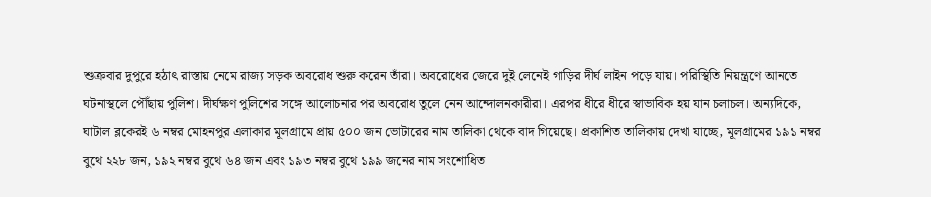শুক্রবার দুপুরে হঠাৎ রাস্তায় নেমে রাজ্য সড়ক অবরোধ শুরু করেন তাঁরা। অবরোধের জেরে দুই লেনেই গাড়ির দীর্ঘ লাইন পড়ে যায়। পরিস্থিতি নিয়ন্ত্রণে আনতে ঘটনাস্থলে পৌঁছায় পুলিশ। দীর্ঘক্ষণ পুলিশের সঙ্গে আলোচনার পর অবরোধ তুলে নেন আন্দোলনকারীরা। এরপর ধীরে ধীরে স্বাভাবিক হয় যান চলাচল। অন্যদিকে, ঘাটাল ব্লকেরই ৬ নম্বর মোহনপুর এলাকার মূলগ্রামে প্রায় ৫০০ জন ভোটারের নাম তালিকা থেকে বাদ গিয়েছে। প্রকাশিত তালিকায় দেখা যাচ্ছে, মূলগ্রামের ১৯১ নম্বর বুথে ২২৮ জন, ১৯২ নম্বর বুথে ৬৪ জন এবং ১৯৩ নম্বর বুথে ১৯৯ জনের নাম সংশোধিত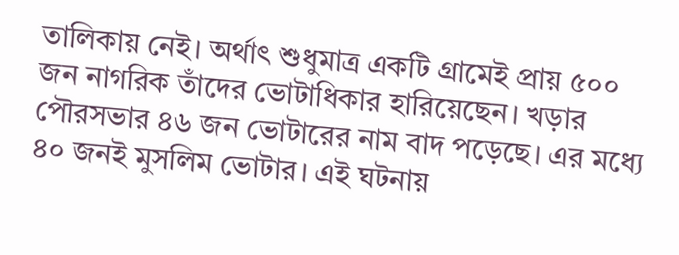তালিকায় নেই। অর্থাৎ শুধুমাত্র একটি গ্রামেই প্রায় ৫০০ জন নাগরিক তাঁদের ভোটাধিকার হারিয়েছেন। খড়ার পৌরসভার ৪৬ জন ভোটারের নাম বাদ পড়েছে। এর মধ্যে ৪০ জনই মুসলিম ভোটার। এই ঘটনায়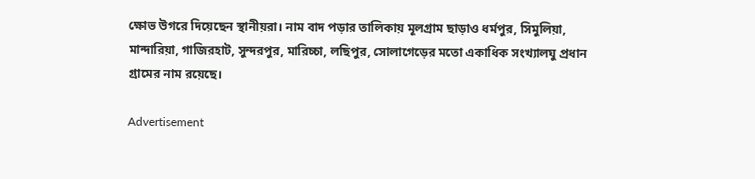ক্ষোভ উগরে দিয়েছেন স্থানীয়রা। নাম বাদ পড়ার তালিকায় মূলগ্রাম ছাড়াও ধর্মপুর, সিমুলিয়া, মান্দারিয়া, গাজিরহাট, সুন্দরপুর, মারিচ্চা, লছিপুর, সোলাগেড়ের মতো একাধিক সংখ্যালঘু প্রধান গ্রামের নাম রয়েছে।

Advertisement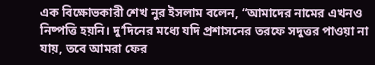এক বিক্ষোভকারী শেখ নুর ইসলাম বলেন, “আমাদের নামের এখনও নিষ্পত্তি হয়নি। দু’দিনের মধ্যে যদি প্রশাসনের তরফে সদুত্তর পাওয়া না যায়, তবে আমরা ফের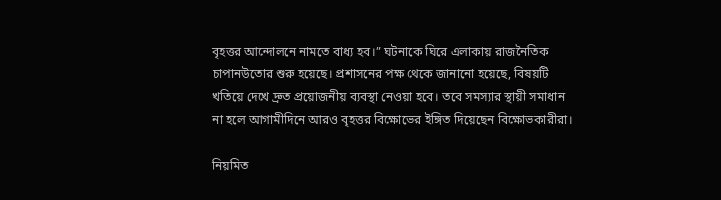বৃহত্তর আন্দোলনে নামতে বাধ্য হব।” ঘটনাকে ঘিরে এলাকায় রাজনৈতিক চাপানউতোর শুরু হয়েছে। প্রশাসনের পক্ষ থেকে জানানো হয়েছে, বিষয়টি খতিয়ে দেখে দ্রুত প্রয়োজনীয় ব্যবস্থা নেওয়া হবে। তবে সমস্যার স্থায়ী সমাধান না হলে আগামীদিনে আরও বৃহত্তর বিক্ষোভের ইঙ্গিত দিয়েছেন বিক্ষোভকারীরা।

নিয়মিত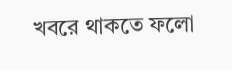খবরে থাকতে ফলো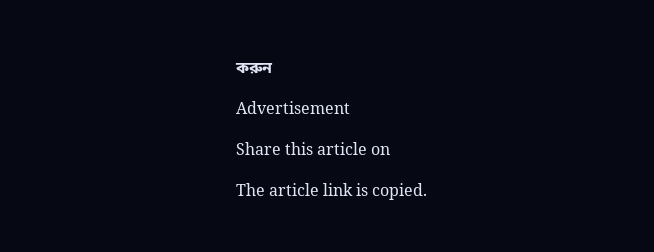করুন

Advertisement

Share this article on

The article link is copied.